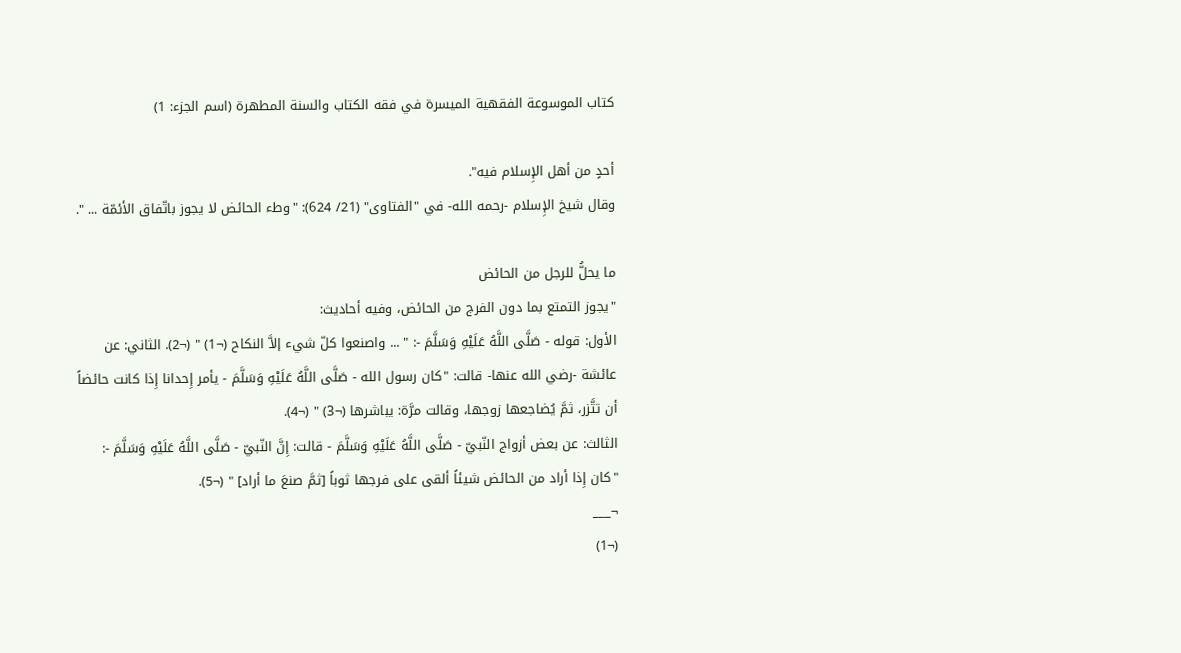كتاب الموسوعة الفقهية الميسرة في فقه الكتاب والسنة المطهرة (اسم الجزء: 1)

أحدٍ من أهل الإِسلام فيه".
وقال شيخ الإِسلام -رحمه الله- في "الفتاوى" (21/ 624): "وطء الحائض لا يجوز باتّفاق الأئمّة ... ".

ما يحلُّ للرجل من الحائض
"يجوز التمتع بما دون الفرج من الحائض، وفيه أحاديث:
الأول: قوله - صَلَّى اللَّهُ عَلَيْهِ وَسَلَّمَ -: " ... واصنعوا كلّ شيء إلاَّ النكاح (¬1) " (¬2). الثاني: عن عائشة -رضي الله عنها- قالت: "كان رسول الله - صَلَّى اللَّهُ عَلَيْهِ وَسَلَّمَ - يأمر إِحدانا إِذا كانت حائضاً أن تتَّزر، ثمَّ يُضاجعها زوجها، وقالت مرَّة: يباشرها (¬3) " (¬4).
الثالث: عن بعض أزواج النّبيّ - صَلَّى اللَّهُ عَلَيْهِ وَسَلَّمَ - قالت: إِنَّ النّبيّ - صَلَّى اللَّهُ عَلَيْهِ وَسَلَّمَ -: "كان إِذا أراد من الحائض شيئاً ألقى على فرجها ثوباً [ثمَّ صنعَ ما أراد] " (¬5).
¬___
(¬1)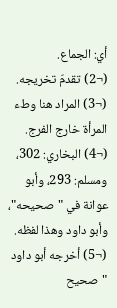أي: الجماع.
(¬2) تقدمّ تخريجه.
(¬3) المراد هنا وطء المرأة خارج الفرج.
(¬4) البخاري: 302، ومسلم: 293، وأبو عوانة في "صحيحه"، وأبو داود وهذا لفظه.
(¬5) أخرجه أبو داود "صحيح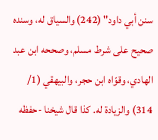سنن أبي داود" (242) والسياق له، وسنده صحيح على شرط مسلم، وصححه ابن عبد الهادي، وقوّاه ابن حجر، والبيهقي (1/ 314) والزيادة له. كذا قال شيخنا -حفظه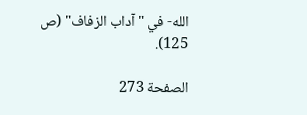الله- في "آداب الزفاف" (ص 125).

الصفحة 273